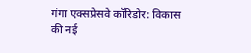गंगा एक्सप्रेसवे कॉरिडोर: विकास की नई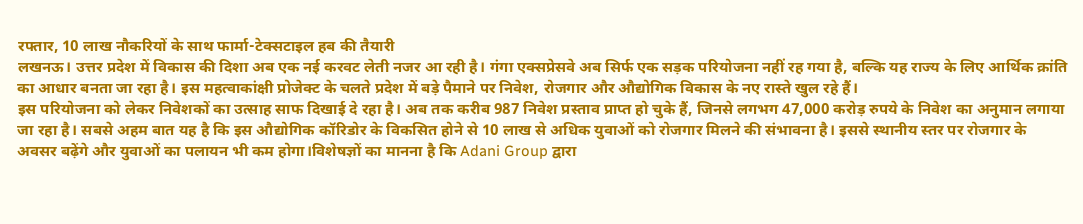रफ्तार, 10 लाख नौकरियों के साथ फार्मा-टेक्सटाइल हब की तैयारी
लखनऊ। उत्तर प्रदेश में विकास की दिशा अब एक नई करवट लेती नजर आ रही है। गंगा एक्सप्रेसवे अब सिर्फ एक सड़क परियोजना नहीं रह गया है, बल्कि यह राज्य के लिए आर्थिक क्रांति का आधार बनता जा रहा है। इस महत्वाकांक्षी प्रोजेक्ट के चलते प्रदेश में बड़े पैमाने पर निवेश, रोजगार और औद्योगिक विकास के नए रास्ते खुल रहे हैं।
इस परियोजना को लेकर निवेशकों का उत्साह साफ दिखाई दे रहा है। अब तक करीब 987 निवेश प्रस्ताव प्राप्त हो चुके हैं, जिनसे लगभग 47,000 करोड़ रुपये के निवेश का अनुमान लगाया जा रहा है। सबसे अहम बात यह है कि इस औद्योगिक कॉरिडोर के विकसित होने से 10 लाख से अधिक युवाओं को रोजगार मिलने की संभावना है। इससे स्थानीय स्तर पर रोजगार के अवसर बढ़ेंगे और युवाओं का पलायन भी कम होगा।विशेषज्ञों का मानना है कि Adani Group द्वारा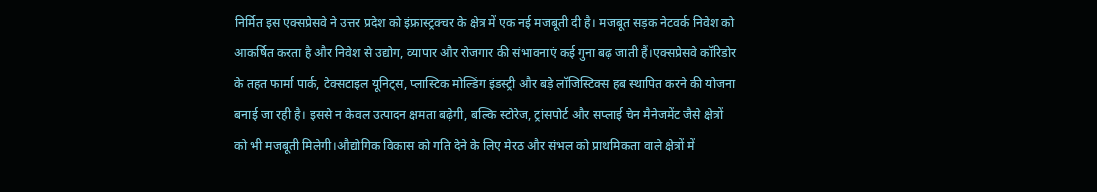निर्मित इस एक्सप्रेसवे ने उत्तर प्रदेश को इंफ्रास्ट्रक्चर के क्षेत्र में एक नई मजबूती दी है। मजबूत सड़क नेटवर्क निवेश को आकर्षित करता है और निवेश से उद्योग, व्यापार और रोजगार की संभावनाएं कई गुना बढ़ जाती हैं।एक्सप्रेसवे कॉरिडोर के तहत फार्मा पार्क, टेक्सटाइल यूनिट्स, प्लास्टिक मोल्डिंग इंडस्ट्री और बड़े लॉजिस्टिक्स हब स्थापित करने की योजना बनाई जा रही है। इससे न केवल उत्पादन क्षमता बढ़ेगी, बल्कि स्टोरेज, ट्रांसपोर्ट और सप्लाई चेन मैनेजमेंट जैसे क्षेत्रों को भी मजबूती मिलेगी।औद्योगिक विकास को गति देने के लिए मेरठ और संभल को प्राथमिकता वाले क्षेत्रों में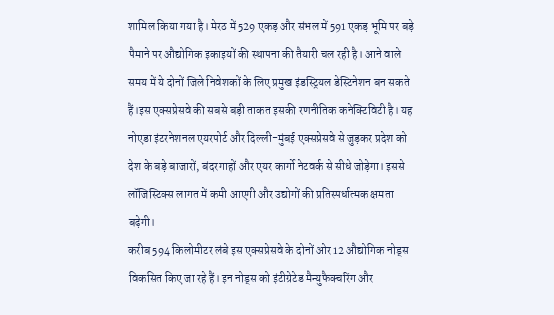शामिल किया गया है। मेरठ में 529 एकड़ और संभल में 591 एकड़ भूमि पर बड़े पैमाने पर औद्योगिक इकाइयों की स्थापना की तैयारी चल रही है। आने वाले समय में ये दोनों जिले निवेशकों के लिए प्रमुख इंडस्ट्रियल डेस्टिनेशन बन सकते हैं।इस एक्सप्रेसवे की सबसे बड़ी ताकत इसकी रणनीतिक कनेक्टिविटी है। यह नोएडा इंटरनेशनल एयरपोर्ट और दिल्ली-मुंबई एक्सप्रेसवे से जुड़कर प्रदेश को देश के बड़े बाजारों, बंदरगाहों और एयर कार्गो नेटवर्क से सीधे जोड़ेगा। इससे लॉजिस्टिक्स लागत में कमी आएगी और उद्योगों की प्रतिस्पर्धात्मक क्षमता बढ़ेगी।
करीब 594 किलोमीटर लंबे इस एक्सप्रेसवे के दोनों ओर 12 औद्योगिक नोड्स विकसित किए जा रहे हैं। इन नोड्स को इंटीग्रेटेड मैन्युफैक्चरिंग और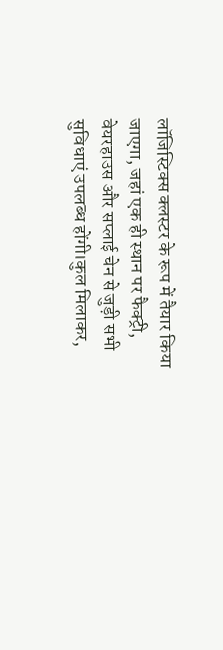लॉजिस्टिक्स क्लस्टर के रूप में तैयार किया जाएगा, जहां एक ही स्थान पर फैक्ट्री, वेयरहाउस और सप्लाई चेन से जुड़ी सभी सुविधाएं उपलब्ध होंगी।कुल मिलाकर,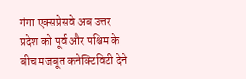गंगा एक्सप्रेसवे अब उत्तर प्रदेश को पूर्व और पश्चिम के बीच मजबूत कनेक्टिविटी देने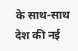के साथ-साथ देश की नई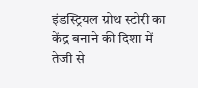इंडस्ट्रियल ग्रोथ स्टोरी का केंद्र बनाने की दिशा में तेजी से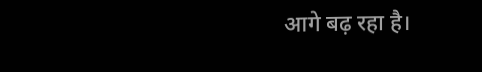आगे बढ़ रहा है।